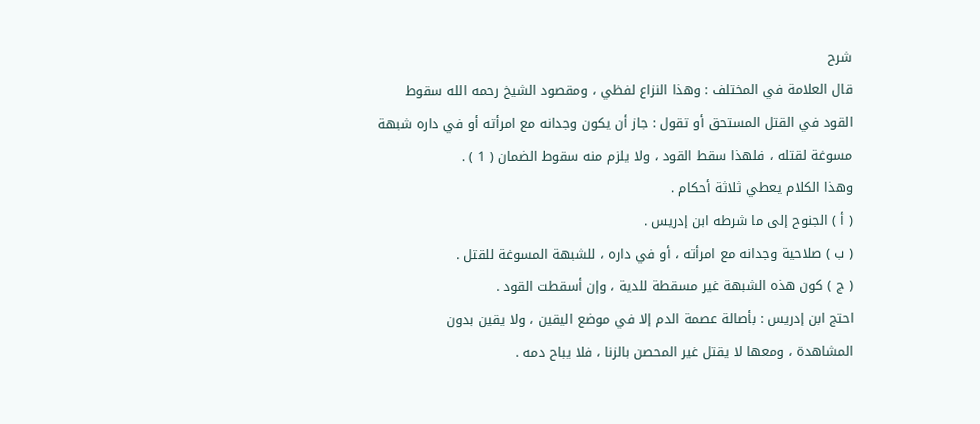شرح
قال العلامة في المختلف : وهذا النزاع لفظي ، ومقصود الشيخ رحمه الله سقوط
القود في القتل المستحق أو تقول : جاز أن يكون وجدانه مع امرأته أو في داره شبهة
مسوغة لقتله ، فلهذا سقط القود ، ولا يلزم منه سقوط الضمان ( 1 ) .
وهذا الكلام يعطي ثلاثة أحكام .
( أ ) الجنوح إلى ما شرطه ابن إدريس .
( ب ) صلاحية وجدانه مع امرأته ، أو في داره ، للشبهة المسوغة للقتل .
( ج ) كون هذه الشبهة غير مسقطة للدية ، وإن أسقطت القود .
احتج ابن إدريس : بأصالة عصمة الدم إلا في موضع اليقين ، ولا يقين بدون
المشاهدة ، ومعها لا يقتل غير المحصن بالزنا ، فلا يباح دمه .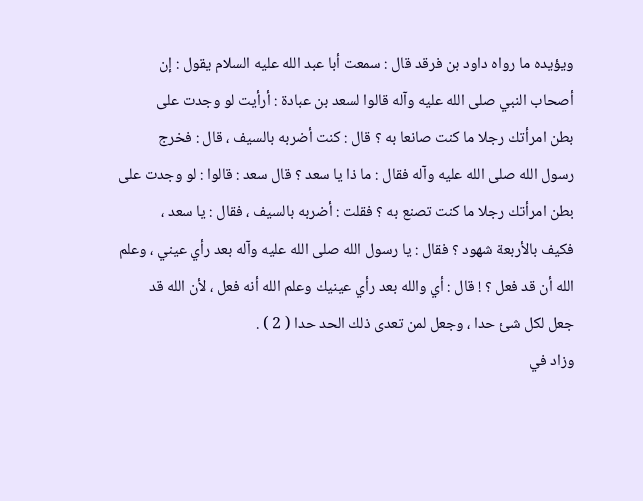ويؤيده ما رواه داود بن فرقد قال : سمعت أبا عبد الله عليه السلام يقول : إن
أصحاب النبي صلى الله عليه وآله قالوا لسعد بن عبادة : أرأيت لو وجدت على
بطن امرأتك رجلا ما كنت صانعا به ؟ قال : كنت أضربه بالسيف ، قال : فخرج
رسول الله صلى الله عليه وآله فقال : ما ذا يا سعد ؟ قال سعد : قالوا : لو وجدت على
بطن امرأتك رجلا ما كنت تصنع به ؟ فقلت : أضربه بالسيف ، فقال : يا سعد ،
فكيف بالأربعة شهود ؟ فقال : يا رسول الله صلى الله عليه وآله بعد رأي عيني ، وعلم
الله أن قد فعل ؟ ! قال : أي والله بعد رأي عينيك وعلم الله أنه فعل ، لأن الله قد
جعل لكل شئ حدا ، وجعل لمن تعدى ذلك الحد حدا ( 2 ) .
وزاد في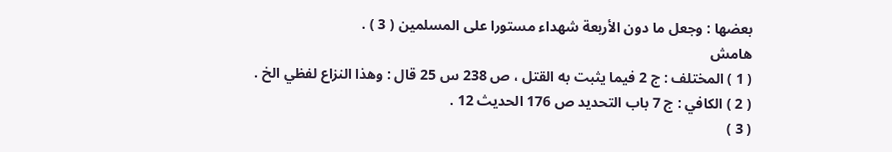بعضها : وجعل ما دون الأربعة شهداء مستورا على المسلمين ( 3 ) .
هامش
( 1 ) المختلف : ج 2 فيما يثبت به القتل ، ص 238 س 25 قال : وهذا النزاع لفظي الخ .
( 2 ) الكافي : ج 7 باب التحديد ص 176 الحديث 12 .
( 3 )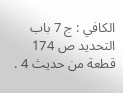الكافي : ج 7 باب التحديد ص 174 قطعة من حديث 4 .